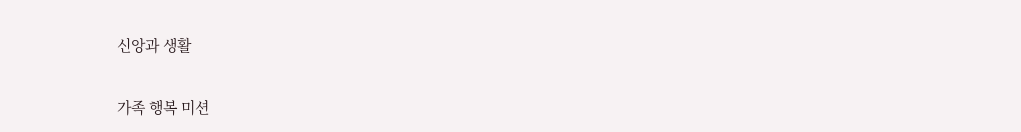신앙과 생활

가족 행복 미션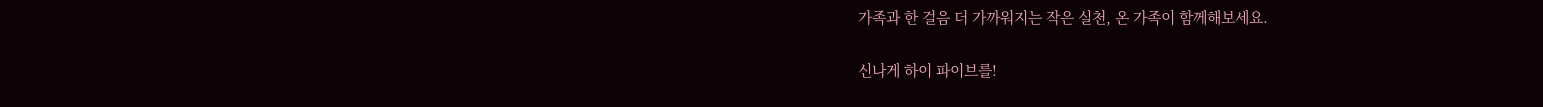가족과 한 걸음 더 가까워지는 작은 실천, 온 가족이 함께해보세요.

신나게 하이 파이브를!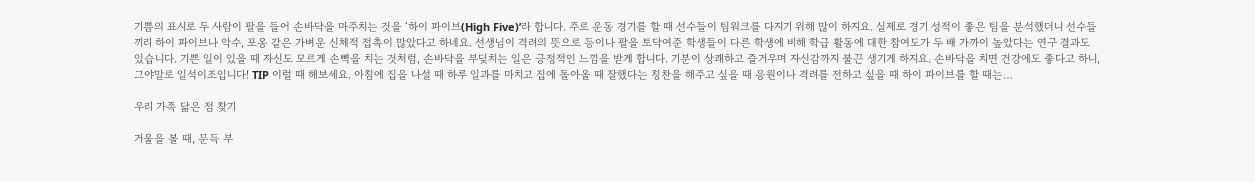기쁨의 표시로 두 사람이 팔을 들어 손바닥을 마주치는 것을 ‘하이 파이브(High Five)’라 합니다. 주로 운동 경기를 할 때 선수들이 팀워크를 다지기 위해 많이 하지요. 실제로 경기 성적이 좋은 팀을 분석했더니 선수들끼리 하이 파이브나 악수, 포옹 같은 가벼운 신체적 접촉이 많았다고 하네요. 선생님이 격려의 뜻으로 등이나 팔을 토닥여준 학생들이 다른 학생에 비해 학급 활동에 대한 참여도가 두 배 가까이 높았다는 연구 결과도 있습니다. 기쁜 일이 있을 때 자신도 모르게 손뼉을 치는 것처럼, 손바닥을 부딪치는 일은 긍정적인 느낌을 받게 합니다. 기분이 상쾌하고 즐거우며 자신감까지 불끈 생기게 하지요. 손바닥을 치면 건강에도 좋다고 하니, 그야말로 일석이조입니다! TIP 이럴 때 해보세요. 아침에 집을 나설 때 하루 일과를 마치고 집에 돌아올 때 잘했다는 칭찬을 해주고 싶을 때 응원이나 격려를 전하고 싶을 때 하이 파이브를 할 때는…

우리 가족 닮은 점 찾기

거울을 볼 때, 문득 부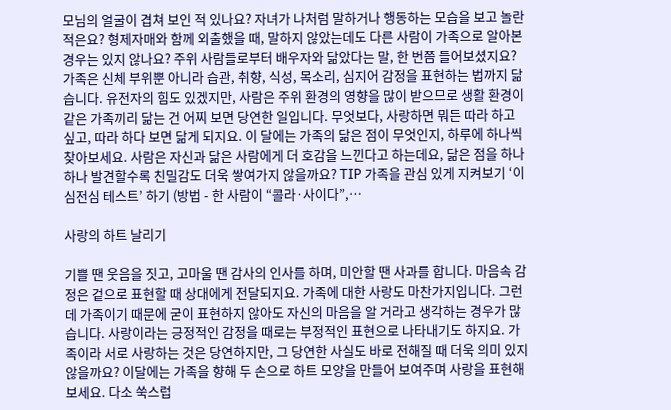모님의 얼굴이 겹쳐 보인 적 있나요? 자녀가 나처럼 말하거나 행동하는 모습을 보고 놀란 적은요? 형제자매와 함께 외출했을 때, 말하지 않았는데도 다른 사람이 가족으로 알아본 경우는 있지 않나요? 주위 사람들로부터 배우자와 닮았다는 말, 한 번쯤 들어보셨지요? 가족은 신체 부위뿐 아니라 습관, 취향, 식성, 목소리, 심지어 감정을 표현하는 법까지 닮습니다. 유전자의 힘도 있겠지만, 사람은 주위 환경의 영향을 많이 받으므로 생활 환경이 같은 가족끼리 닮는 건 어찌 보면 당연한 일입니다. 무엇보다, 사랑하면 뭐든 따라 하고 싶고, 따라 하다 보면 닮게 되지요. 이 달에는 가족의 닮은 점이 무엇인지, 하루에 하나씩 찾아보세요. 사람은 자신과 닮은 사람에게 더 호감을 느낀다고 하는데요, 닮은 점을 하나하나 발견할수록 친밀감도 더욱 쌓여가지 않을까요? TIP 가족을 관심 있게 지켜보기 ‘이심전심 테스트’ 하기 (방법 - 한 사람이 “콜라·사이다”,…

사랑의 하트 날리기

기쁠 땐 웃음을 짓고, 고마울 땐 감사의 인사를 하며, 미안할 땐 사과를 합니다. 마음속 감정은 겉으로 표현할 때 상대에게 전달되지요. 가족에 대한 사랑도 마찬가지입니다. 그런데 가족이기 때문에 굳이 표현하지 않아도 자신의 마음을 알 거라고 생각하는 경우가 많습니다. 사랑이라는 긍정적인 감정을 때로는 부정적인 표현으로 나타내기도 하지요. 가족이라 서로 사랑하는 것은 당연하지만, 그 당연한 사실도 바로 전해질 때 더욱 의미 있지 않을까요? 이달에는 가족을 향해 두 손으로 하트 모양을 만들어 보여주며 사랑을 표현해보세요. 다소 쑥스럽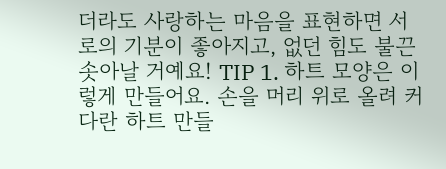더라도 사랑하는 마음을 표현하면 서로의 기분이 좋아지고, 없던 힘도 불끈 솟아날 거예요! TIP 1. 하트 모양은 이렇게 만들어요. 손을 머리 위로 올려 커다란 하트 만들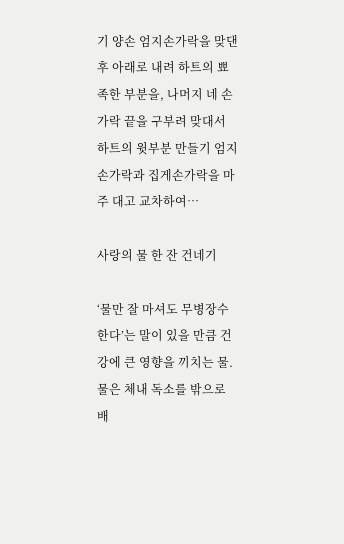기 양손 엄지손가락을 맞댄 후 아래로 내려 하트의 뾰족한 부분을, 나머지 네 손가락 끝을 구부려 맞대서 하트의 윗부분 만들기 엄지손가락과 집게손가락을 마주 대고 교차하여…

사랑의 물 한 잔 건네기

‘물만 잘 마셔도 무병장수한다’는 말이 있을 만큼 건강에 큰 영향을 끼치는 물. 물은 체내 독소를 밖으로 배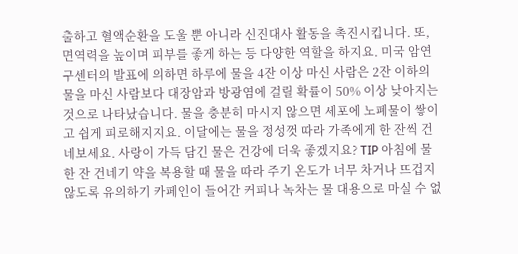출하고 혈액순환을 도울 뿐 아니라 신진대사 활동을 촉진시킵니다. 또, 면역력을 높이며 피부를 좋게 하는 등 다양한 역할을 하지요. 미국 암연구센터의 발표에 의하면 하루에 물을 4잔 이상 마신 사람은 2잔 이하의 물을 마신 사람보다 대장암과 방광염에 걸릴 확률이 50% 이상 낮아지는 것으로 나타났습니다. 물을 충분히 마시지 않으면 세포에 노폐물이 쌓이고 쉽게 피로해지지요. 이달에는 물을 정성껏 따라 가족에게 한 잔씩 건네보세요. 사랑이 가득 담긴 물은 건강에 더욱 좋겠지요? TIP 아침에 물 한 잔 건네기 약을 복용할 때 물을 따라 주기 온도가 너무 차거나 뜨겁지 않도록 유의하기 카페인이 들어간 커피나 녹차는 물 대용으로 마실 수 없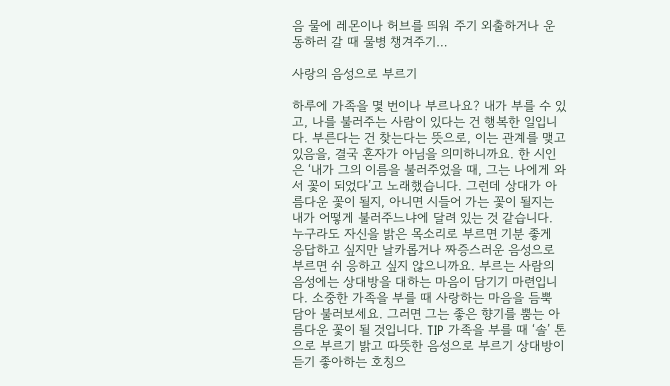음 물에 레몬이나 허브를 띄워 주기 외출하거나 운동하러 갈 때 물병 챙겨주기…

사랑의 음성으로 부르기

하루에 가족을 몇 번이나 부르나요? 내가 부를 수 있고, 나를 불러주는 사람이 있다는 건 행복한 일입니다. 부른다는 건 찾는다는 뜻으로, 이는 관계를 맺고 있음을, 결국 혼자가 아님을 의미하니까요. 한 시인은 ‘내가 그의 이름을 불러주었을 때, 그는 나에게 와서 꽃이 되었다’고 노래했습니다. 그런데 상대가 아름다운 꽃이 될지, 아니면 시들어 가는 꽃이 될지는 내가 어떻게 불러주느냐에 달려 있는 것 같습니다. 누구라도 자신을 밝은 목소리로 부르면 기분 좋게 응답하고 싶지만 날카롭거나 짜증스러운 음성으로 부르면 쉬 응하고 싶지 않으니까요. 부르는 사람의 음성에는 상대방을 대하는 마음이 담기기 마련입니다. 소중한 가족을 부를 때 사랑하는 마음을 듬뿍 담아 불러보세요. 그러면 그는 좋은 향기를 뿜는 아름다운 꽃이 될 것입니다. TIP 가족을 부를 때 ‘솔’ 톤으로 부르기 밝고 따뜻한 음성으로 부르기 상대방이 듣기 좋아하는 호칭으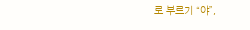로 부르기 “야”,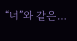“너”와 같은…